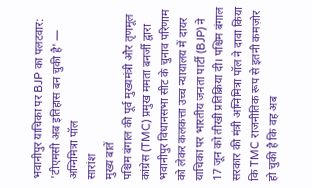भवानीपुर याचिका पर BJP का पलटवार: 'टीएमसी अब इतिहास बन चुकी है' — अग्निमित्रा पॉल
सारांश
मुख्य बातें
पश्चिम बंगाल की पूर्व मुख्यमंत्री और तृणमूल कांग्रेस (TMC) प्रमुख ममता बनर्जी द्वारा भवानीपुर विधानसभा सीट के चुनाव परिणाम को लेकर कलकत्ता उच्च न्यायालय में दायर याचिका पर भारतीय जनता पार्टी (BJP) ने 17 जून को तीखी प्रतिक्रिया दी। पश्चिम बंगाल सरकार की मंत्री अग्निमित्रा पॉल ने दावा किया कि TMC राजनीतिक रूप से इतनी कमज़ोर हो चुकी है कि वह अब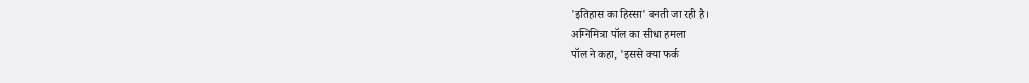'इतिहास का हिस्सा' बनती जा रही है।
अग्निमित्रा पॉल का सीधा हमला
पॉल ने कहा, 'इससे क्या फर्क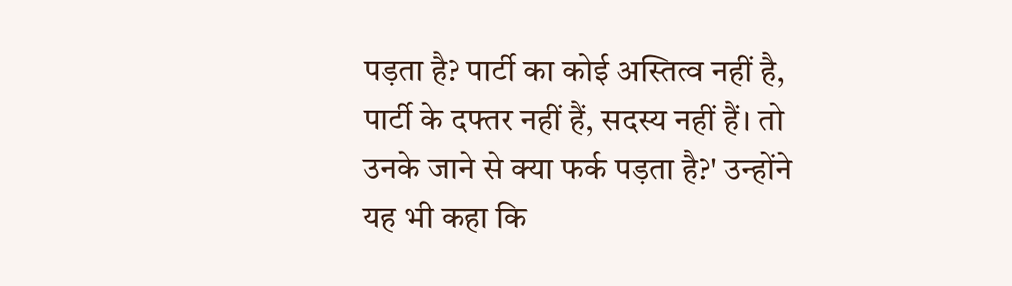पड़ता है? पार्टी का कोई अस्तित्व नहीं है, पार्टी के दफ्तर नहीं हैं, सदस्य नहीं हैं। तो उनके जाने से क्या फर्क पड़ता है?' उन्होंने यह भी कहा कि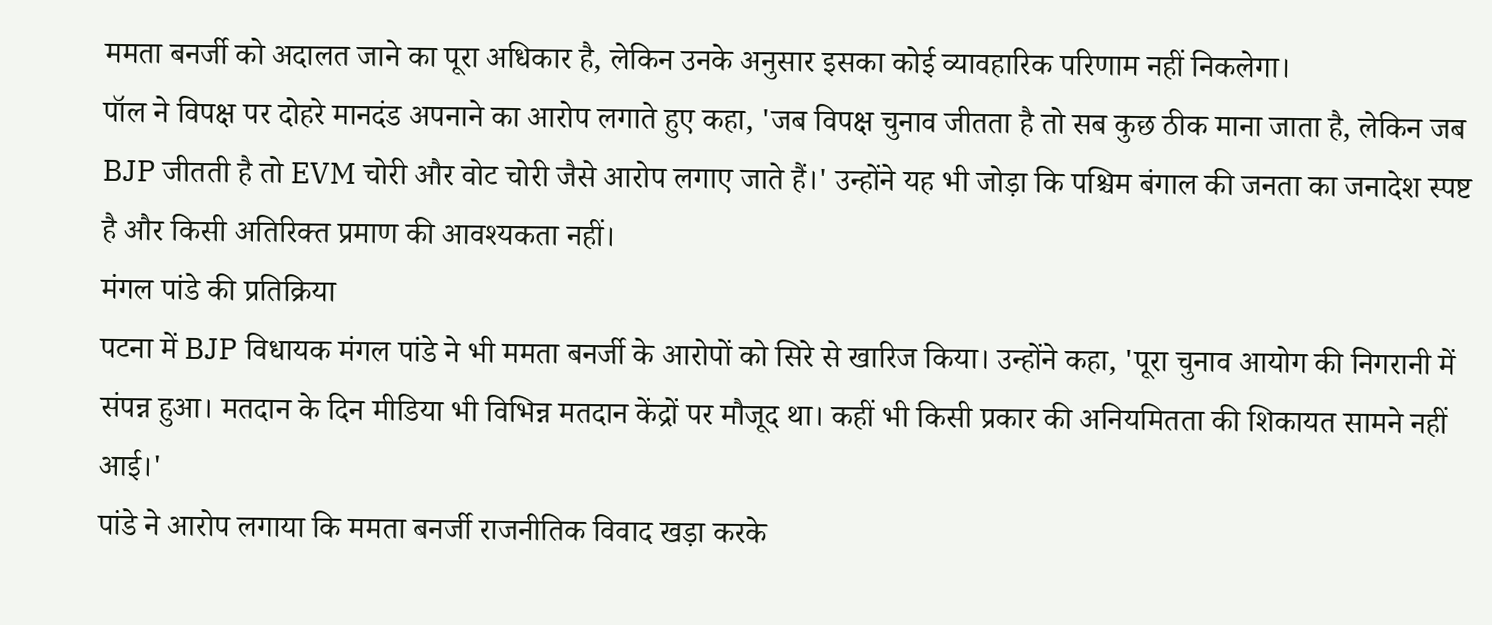ममता बनर्जी को अदालत जाने का पूरा अधिकार है, लेकिन उनके अनुसार इसका कोई व्यावहारिक परिणाम नहीं निकलेगा।
पॉल ने विपक्ष पर दोहरे मानदंड अपनाने का आरोप लगाते हुए कहा, 'जब विपक्ष चुनाव जीतता है तो सब कुछ ठीक माना जाता है, लेकिन जब BJP जीतती है तो EVM चोरी और वोट चोरी जैसे आरोप लगाए जाते हैं।' उन्होंने यह भी जोड़ा कि पश्चिम बंगाल की जनता का जनादेश स्पष्ट है और किसी अतिरिक्त प्रमाण की आवश्यकता नहीं।
मंगल पांडे की प्रतिक्रिया
पटना में BJP विधायक मंगल पांडे ने भी ममता बनर्जी के आरोपों को सिरे से खारिज किया। उन्होंने कहा, 'पूरा चुनाव आयोग की निगरानी में संपन्न हुआ। मतदान के दिन मीडिया भी विभिन्न मतदान केंद्रों पर मौजूद था। कहीं भी किसी प्रकार की अनियमितता की शिकायत सामने नहीं आई।'
पांडे ने आरोप लगाया कि ममता बनर्जी राजनीतिक विवाद खड़ा करके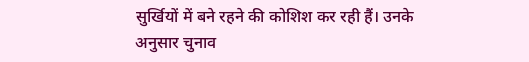सुर्खियों में बने रहने की कोशिश कर रही हैं। उनके अनुसार चुनाव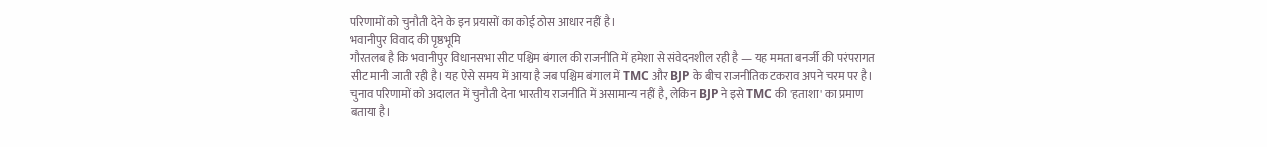परिणामों को चुनौती देने के इन प्रयासों का कोई ठोस आधार नहीं है।
भवानीपुर विवाद की पृष्ठभूमि
गौरतलब है कि भवानीपुर विधानसभा सीट पश्चिम बंगाल की राजनीति में हमेशा से संवेदनशील रही है — यह ममता बनर्जी की परंपरागत सीट मानी जाती रही है। यह ऐसे समय में आया है जब पश्चिम बंगाल में TMC और BJP के बीच राजनीतिक टकराव अपने चरम पर है। चुनाव परिणामों को अदालत में चुनौती देना भारतीय राजनीति में असामान्य नहीं है, लेकिन BJP ने इसे TMC की 'हताशा' का प्रमाण बताया है।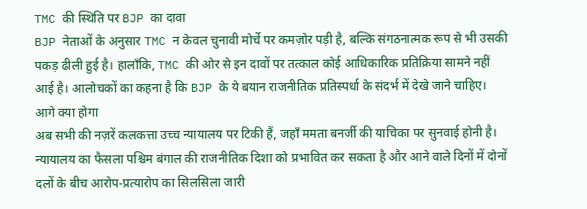TMC की स्थिति पर BJP का दावा
BJP नेताओं के अनुसार TMC न केवल चुनावी मोर्चे पर कमज़ोर पड़ी है, बल्कि संगठनात्मक रूप से भी उसकी पकड़ ढीली हुई है। हालाँकि, TMC की ओर से इन दावों पर तत्काल कोई आधिकारिक प्रतिक्रिया सामने नहीं आई है। आलोचकों का कहना है कि BJP के ये बयान राजनीतिक प्रतिस्पर्धा के संदर्भ में देखे जाने चाहिए।
आगे क्या होगा
अब सभी की नज़रें कलकत्ता उच्च न्यायालय पर टिकी हैं, जहाँ ममता बनर्जी की याचिका पर सुनवाई होनी है। न्यायालय का फैसला पश्चिम बंगाल की राजनीतिक दिशा को प्रभावित कर सकता है और आने वाले दिनों में दोनों दलों के बीच आरोप-प्रत्यारोप का सिलसिला जारी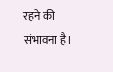रहने की संभावना है।